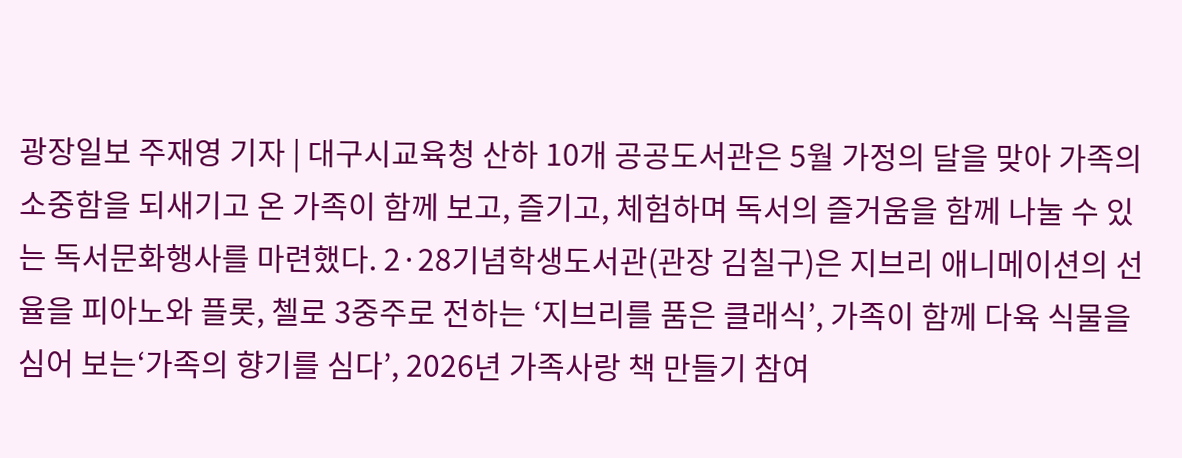광장일보 주재영 기자 | 대구시교육청 산하 10개 공공도서관은 5월 가정의 달을 맞아 가족의 소중함을 되새기고 온 가족이 함께 보고, 즐기고, 체험하며 독서의 즐거움을 함께 나눌 수 있는 독서문화행사를 마련했다. 2·28기념학생도서관(관장 김칠구)은 지브리 애니메이션의 선율을 피아노와 플롯, 첼로 3중주로 전하는 ‘지브리를 품은 클래식’, 가족이 함께 다육 식물을 심어 보는‘가족의 향기를 심다’, 2026년 가족사랑 책 만들기 참여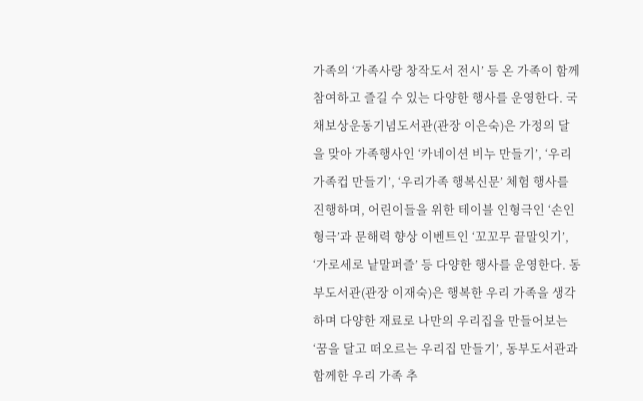가족의 ‘가족사랑 창작도서 전시’ 등 온 가족이 함께 참여하고 즐길 수 있는 다양한 행사를 운영한다. 국채보상운동기념도서관(관장 이은숙)은 가정의 달을 맞아 가족행사인 ‘카네이션 비누 만들기’, ‘우리가족컵 만들기’, ‘우리가족 행복신문’ 체험 행사를 진행하며, 어린이들을 위한 테이블 인형극인 ‘손인형극’과 문해력 향상 이벤트인 ‘꼬꼬무 끝말잇기’, ‘가로세로 낱말퍼즐’ 등 다양한 행사를 운영한다. 동부도서관(관장 이재숙)은 행복한 우리 가족을 생각하며 다양한 재료로 나만의 우리집을 만들어보는 ‘꿈을 달고 떠오르는 우리집 만들기’, 동부도서관과 함께한 우리 가족 추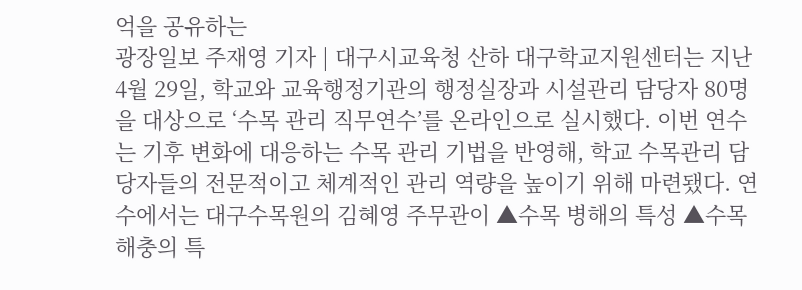억을 공유하는
광장일보 주재영 기자 | 대구시교육청 산하 대구학교지원센터는 지난 4월 29일, 학교와 교육행정기관의 행정실장과 시설관리 담당자 80명을 대상으로 ‘수목 관리 직무연수’를 온라인으로 실시했다. 이번 연수는 기후 변화에 대응하는 수목 관리 기법을 반영해, 학교 수목관리 담당자들의 전문적이고 체계적인 관리 역량을 높이기 위해 마련됐다. 연수에서는 대구수목원의 김혜영 주무관이 ▲수목 병해의 특성 ▲수목 해충의 특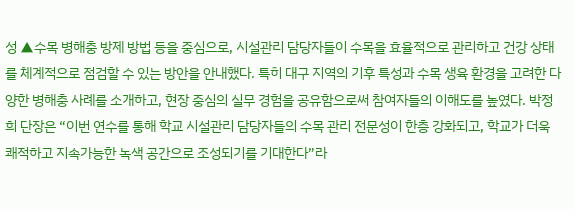성 ▲수목 병해충 방제 방법 등을 중심으로, 시설관리 담당자들이 수목을 효율적으로 관리하고 건강 상태를 체계적으로 점검할 수 있는 방안을 안내했다. 특히 대구 지역의 기후 특성과 수목 생육 환경을 고려한 다양한 병해충 사례를 소개하고, 현장 중심의 실무 경험을 공유함으로써 참여자들의 이해도를 높였다. 박정희 단장은 “이번 연수를 통해 학교 시설관리 담당자들의 수목 관리 전문성이 한층 강화되고, 학교가 더욱 쾌적하고 지속가능한 녹색 공간으로 조성되기를 기대한다”라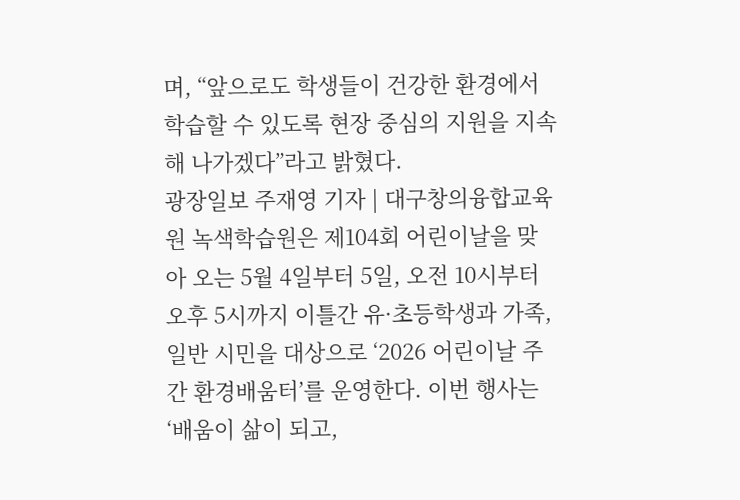며, “앞으로도 학생들이 건강한 환경에서 학습할 수 있도록 현장 중심의 지원을 지속해 나가겠다”라고 밝혔다.
광장일보 주재영 기자 | 대구창의융합교육원 녹색학습원은 제104회 어린이날을 맞아 오는 5월 4일부터 5일, 오전 10시부터 오후 5시까지 이틀간 유·초등학생과 가족, 일반 시민을 대상으로 ‘2026 어린이날 주간 환경배움터’를 운영한다. 이번 행사는 ‘배움이 삶이 되고,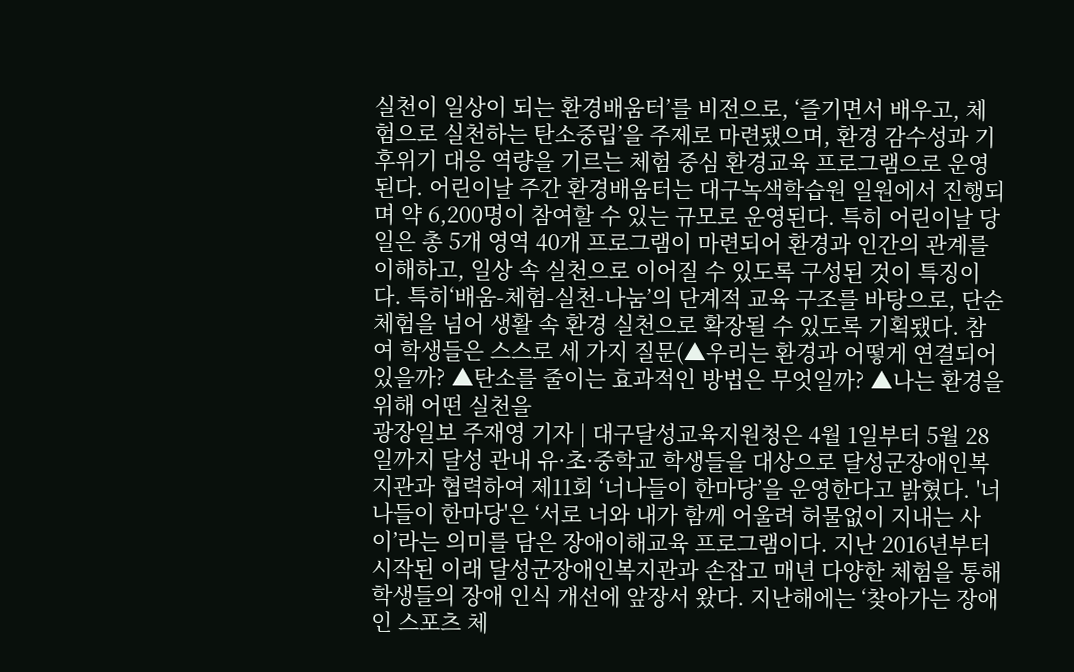실천이 일상이 되는 환경배움터’를 비전으로, ‘즐기면서 배우고, 체험으로 실천하는 탄소중립’을 주제로 마련됐으며, 환경 감수성과 기후위기 대응 역량을 기르는 체험 중심 환경교육 프로그램으로 운영된다. 어린이날 주간 환경배움터는 대구녹색학습원 일원에서 진행되며 약 6,200명이 참여할 수 있는 규모로 운영된다. 특히 어린이날 당일은 총 5개 영역 40개 프로그램이 마련되어 환경과 인간의 관계를 이해하고, 일상 속 실천으로 이어질 수 있도록 구성된 것이 특징이다. 특히‘배움-체험-실천-나눔’의 단계적 교육 구조를 바탕으로, 단순 체험을 넘어 생활 속 환경 실천으로 확장될 수 있도록 기획됐다. 참여 학생들은 스스로 세 가지 질문(▲우리는 환경과 어떻게 연결되어 있을까? ▲탄소를 줄이는 효과적인 방법은 무엇일까? ▲나는 환경을 위해 어떤 실천을
광장일보 주재영 기자 | 대구달성교육지원청은 4월 1일부터 5월 28일까지 달성 관내 유·초·중학교 학생들을 대상으로 달성군장애인복지관과 협력하여 제11회 ‘너나들이 한마당’을 운영한다고 밝혔다. '너나들이 한마당'은 ‘서로 너와 내가 함께 어울려 허물없이 지내는 사이’라는 의미를 담은 장애이해교육 프로그램이다. 지난 2016년부터 시작된 이래 달성군장애인복지관과 손잡고 매년 다양한 체험을 통해 학생들의 장애 인식 개선에 앞장서 왔다. 지난해에는 ‘찾아가는 장애인 스포츠 체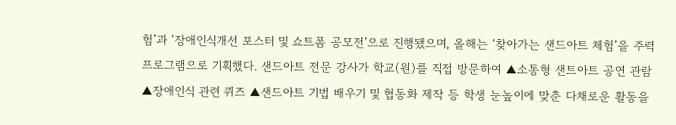험’과 ‘장애인식개선 포스터 및 쇼트폼 공모전’으로 진행됐으며, 올해는 ‘찾아가는 샌드아트 체험’을 주력 프로그램으로 기획했다. 샌드아트 전문 강사가 학교(원)를 직접 방문하여 ▲소통형 샌트아트 공연 관람 ▲장애인식 관련 퀴즈 ▲샌드아트 기법 배우기 및 협동화 제작 등 학생 눈높이에 맞춘 다채로운 활동을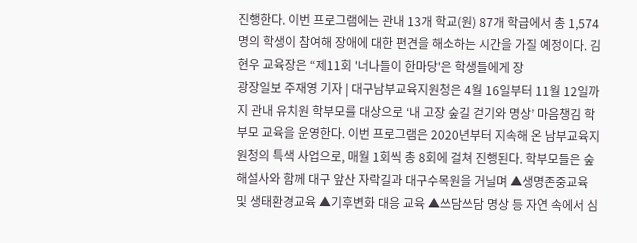진행한다. 이번 프로그램에는 관내 13개 학교(원) 87개 학급에서 총 1,574명의 학생이 참여해 장애에 대한 편견을 해소하는 시간을 가질 예정이다. 김현우 교육장은 “제11회 '너나들이 한마당'은 학생들에게 장
광장일보 주재영 기자 | 대구남부교육지원청은 4월 16일부터 11월 12일까지 관내 유치원 학부모를 대상으로 ‘내 고장 숲길 걷기와 명상’ 마음챙김 학부모 교육을 운영한다. 이번 프로그램은 2020년부터 지속해 온 남부교육지원청의 특색 사업으로, 매월 1회씩 총 8회에 걸쳐 진행된다. 학부모들은 숲 해설사와 함께 대구 앞산 자락길과 대구수목원을 거닐며 ▲생명존중교육 및 생태환경교육 ▲기후변화 대응 교육 ▲쓰담쓰담 명상 등 자연 속에서 심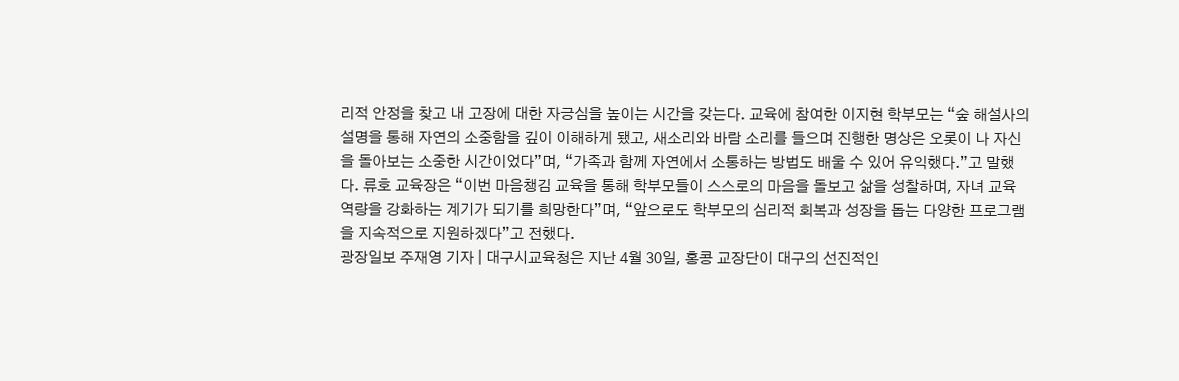리적 안정을 찾고 내 고장에 대한 자긍심을 높이는 시간을 갖는다. 교육에 참여한 이지현 학부모는 “숲 해설사의 설명을 통해 자연의 소중함을 깊이 이해하게 됐고, 새소리와 바람 소리를 들으며 진행한 명상은 오롯이 나 자신을 돌아보는 소중한 시간이었다”며, “가족과 함께 자연에서 소통하는 방법도 배울 수 있어 유익했다.”고 말했다. 류호 교육장은 “이번 마음챙김 교육을 통해 학부모들이 스스로의 마음을 돌보고 삶을 성찰하며, 자녀 교육 역량을 강화하는 계기가 되기를 희망한다”며, “앞으로도 학부모의 심리적 회복과 성장을 돕는 다양한 프로그램을 지속적으로 지원하겠다”고 전했다.
광장일보 주재영 기자 | 대구시교육청은 지난 4월 30일, 홍콩 교장단이 대구의 선진적인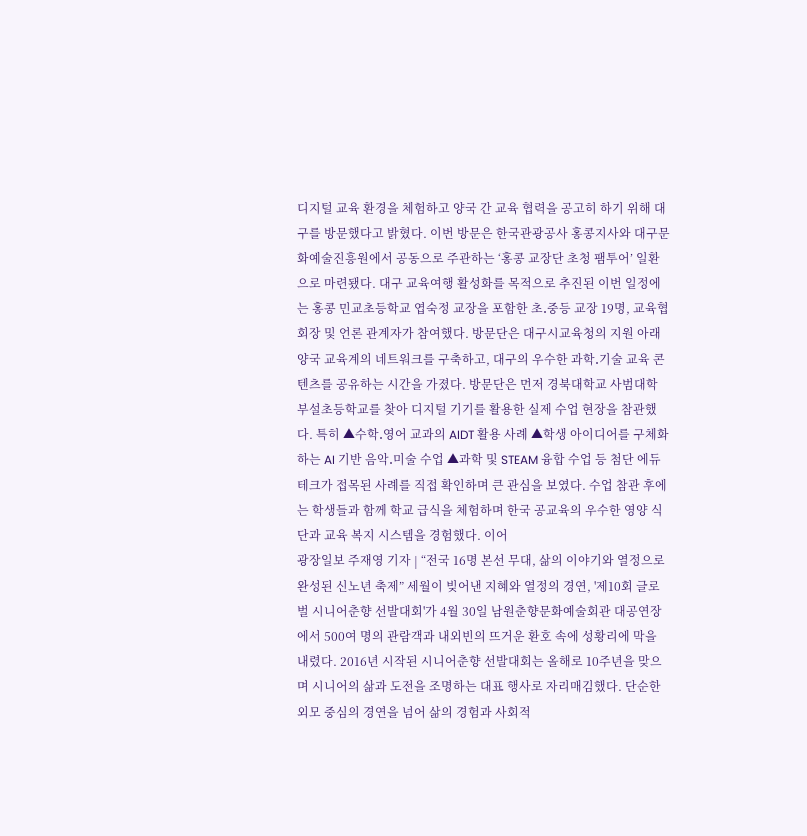디지털 교육 환경을 체험하고 양국 간 교육 협력을 공고히 하기 위해 대구를 방문했다고 밝혔다. 이번 방문은 한국관광공사 홍콩지사와 대구문화예술진흥원에서 공동으로 주관하는 ‘홍콩 교장단 초청 팸투어’ 일환으로 마련됐다. 대구 교육여행 활성화를 목적으로 추진된 이번 일정에는 홍콩 민교초등학교 엽숙정 교장을 포함한 초․중등 교장 19명, 교육협회장 및 언론 관계자가 참여했다. 방문단은 대구시교육청의 지원 아래 양국 교육계의 네트워크를 구축하고, 대구의 우수한 과학․기술 교육 콘텐츠를 공유하는 시간을 가졌다. 방문단은 먼저 경북대학교 사범대학 부설초등학교를 찾아 디지털 기기를 활용한 실제 수업 현장을 참관했다. 특히 ▲수학․영어 교과의 AIDT 활용 사례 ▲학생 아이디어를 구체화하는 AI 기반 음악․미술 수업 ▲과학 및 STEAM 융합 수업 등 첨단 에듀테크가 접목된 사례를 직접 확인하며 큰 관심을 보였다. 수업 참관 후에는 학생들과 함께 학교 급식을 체험하며 한국 공교육의 우수한 영양 식단과 교육 복지 시스템을 경험했다. 이어
광장일보 주재영 기자 | “전국 16명 본선 무대, 삶의 이야기와 열정으로 완성된 신노년 축제” 세월이 빚어낸 지혜와 열정의 경연, '제10회 글로벌 시니어춘향 선발대회'가 4월 30일 남원춘향문화예술회관 대공연장에서 500여 명의 관람객과 내외빈의 뜨거운 환호 속에 성황리에 막을 내렸다. 2016년 시작된 시니어춘향 선발대회는 올해로 10주년을 맞으며 시니어의 삶과 도전을 조명하는 대표 행사로 자리매김했다. 단순한 외모 중심의 경연을 넘어 삶의 경험과 사회적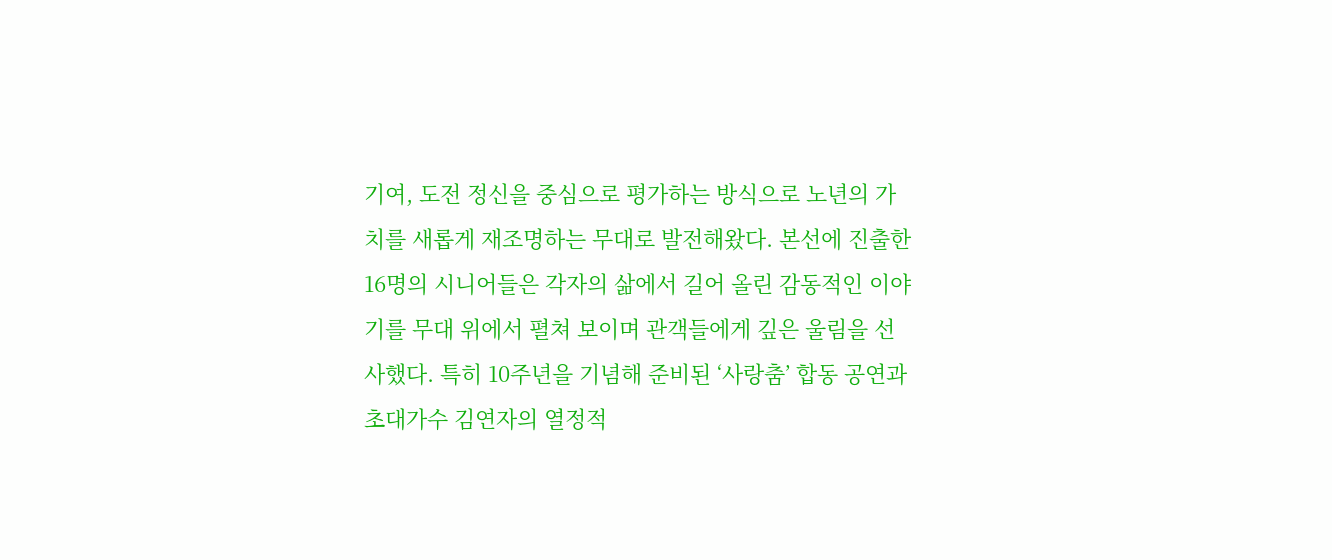기여, 도전 정신을 중심으로 평가하는 방식으로 노년의 가치를 새롭게 재조명하는 무대로 발전해왔다. 본선에 진출한 16명의 시니어들은 각자의 삶에서 길어 올린 감동적인 이야기를 무대 위에서 펼쳐 보이며 관객들에게 깊은 울림을 선사했다. 특히 10주년을 기념해 준비된 ‘사랑춤’ 합동 공연과 초대가수 김연자의 열정적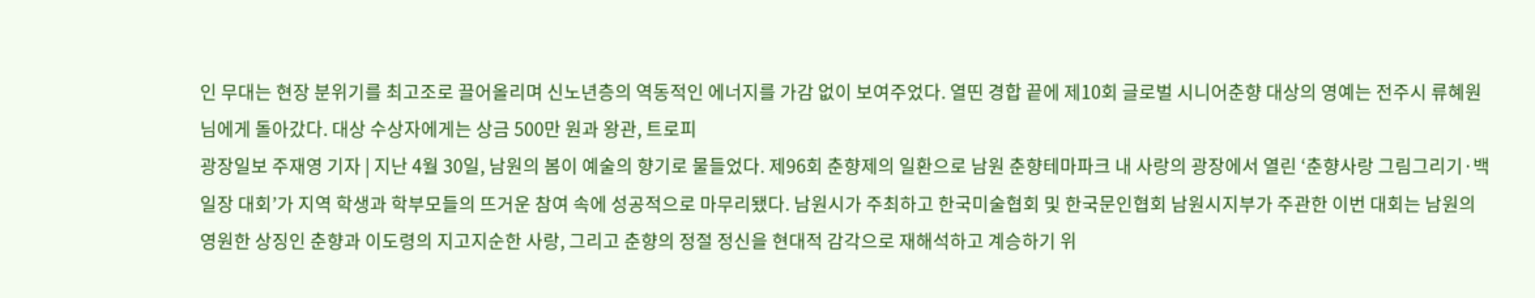인 무대는 현장 분위기를 최고조로 끌어올리며 신노년층의 역동적인 에너지를 가감 없이 보여주었다. 열띤 경합 끝에 제10회 글로벌 시니어춘향 대상의 영예는 전주시 류혜원 님에게 돌아갔다. 대상 수상자에게는 상금 500만 원과 왕관, 트로피
광장일보 주재영 기자 | 지난 4월 30일, 남원의 봄이 예술의 향기로 물들었다. 제96회 춘향제의 일환으로 남원 춘향테마파크 내 사랑의 광장에서 열린 ‘춘향사랑 그림그리기·백일장 대회’가 지역 학생과 학부모들의 뜨거운 참여 속에 성공적으로 마무리됐다. 남원시가 주최하고 한국미술협회 및 한국문인협회 남원시지부가 주관한 이번 대회는 남원의 영원한 상징인 춘향과 이도령의 지고지순한 사랑, 그리고 춘향의 정절 정신을 현대적 감각으로 재해석하고 계승하기 위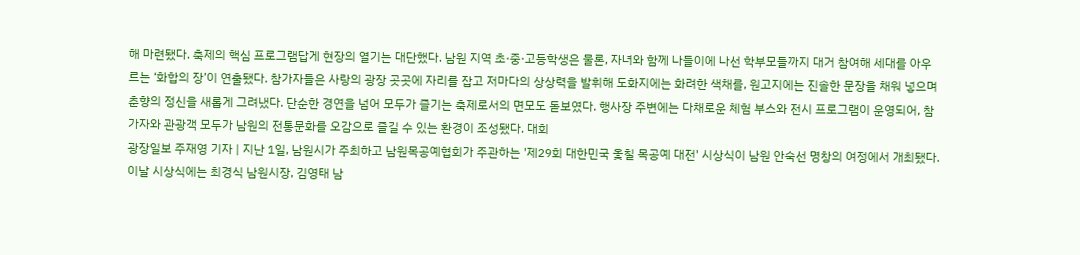해 마련됐다. 축제의 핵심 프로그램답게 현장의 열기는 대단했다. 남원 지역 초·중·고등학생은 물론, 자녀와 함께 나들이에 나선 학부모들까지 대거 참여해 세대를 아우르는 ‘화합의 장’이 연출됐다. 참가자들은 사랑의 광장 곳곳에 자리를 잡고 저마다의 상상력을 발휘해 도화지에는 화려한 색채를, 원고지에는 진솔한 문장을 채워 넣으며 춘향의 정신을 새롭게 그려냈다. 단순한 경연을 넘어 모두가 즐기는 축제로서의 면모도 돋보였다. 행사장 주변에는 다채로운 체험 부스와 전시 프로그램이 운영되어, 참가자와 관광객 모두가 남원의 전통문화를 오감으로 즐길 수 있는 환경이 조성됐다. 대회
광장일보 주재영 기자 | 지난 1일, 남원시가 주최하고 남원목공예협회가 주관하는 '제29회 대한민국 옻칠 목공예 대전' 시상식이 남원 안숙선 명창의 여정에서 개최됐다. 이날 시상식에는 최경식 남원시장, 김영태 남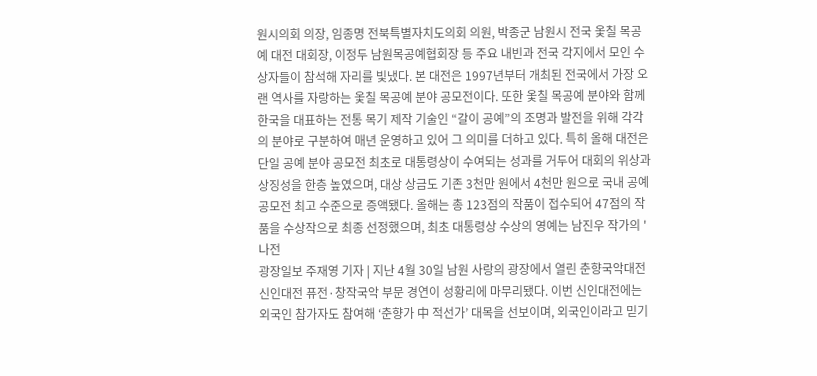원시의회 의장, 임종명 전북특별자치도의회 의원, 박종군 남원시 전국 옻칠 목공예 대전 대회장, 이정두 남원목공예협회장 등 주요 내빈과 전국 각지에서 모인 수상자들이 참석해 자리를 빛냈다. 본 대전은 1997년부터 개최된 전국에서 가장 오랜 역사를 자랑하는 옻칠 목공예 분야 공모전이다. 또한 옻칠 목공예 분야와 함께 한국을 대표하는 전통 목기 제작 기술인 “갈이 공예”의 조명과 발전을 위해 각각의 분야로 구분하여 매년 운영하고 있어 그 의미를 더하고 있다. 특히 올해 대전은 단일 공예 분야 공모전 최초로 대통령상이 수여되는 성과를 거두어 대회의 위상과 상징성을 한층 높였으며, 대상 상금도 기존 3천만 원에서 4천만 원으로 국내 공예 공모전 최고 수준으로 증액됐다. 올해는 총 123점의 작품이 접수되어 47점의 작품을 수상작으로 최종 선정했으며, 최초 대통령상 수상의 영예는 남진우 작가의 '나전
광장일보 주재영 기자 | 지난 4월 30일 남원 사랑의 광장에서 열린 춘향국악대전 신인대전 퓨전·창작국악 부문 경연이 성황리에 마무리됐다. 이번 신인대전에는 외국인 참가자도 참여해 ‘춘향가 中 적선가’ 대목을 선보이며, 외국인이라고 믿기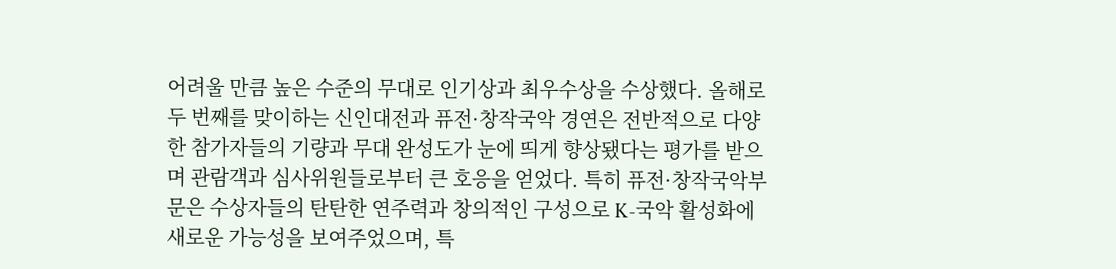어려울 만큼 높은 수준의 무대로 인기상과 최우수상을 수상했다. 올해로 두 번째를 맞이하는 신인대전과 퓨전·창작국악 경연은 전반적으로 다양한 참가자들의 기량과 무대 완성도가 눈에 띄게 향상됐다는 평가를 받으며 관람객과 심사위원들로부터 큰 호응을 얻었다. 특히 퓨전·창작국악부문은 수상자들의 탄탄한 연주력과 창의적인 구성으로 K-국악 활성화에 새로운 가능성을 보여주었으며, 특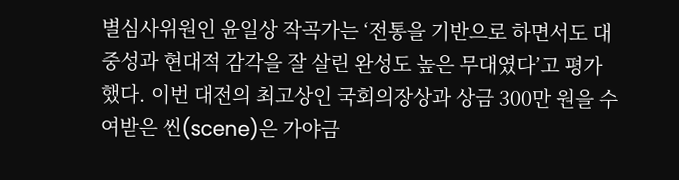별심사위원인 윤일상 작곡가는 ‘전통을 기반으로 하면서도 대중성과 현대적 감각을 잘 살린 완성도 높은 무대였다’고 평가했다. 이번 대전의 최고상인 국회의장상과 상금 300만 원을 수여받은 씬(scene)은 가야금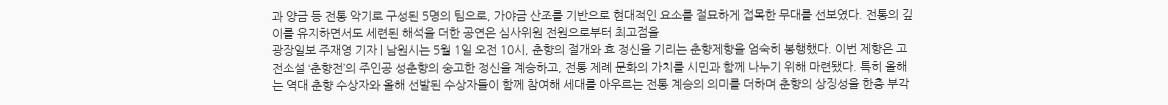과 양금 등 전통 악기로 구성된 5명의 팀으로, 가야금 산조를 기반으로 현대적인 요소를 절묘하게 접목한 무대를 선보였다. 전통의 깊이를 유지하면서도 세련된 해석을 더한 공연은 심사위원 전원으로부터 최고점을
광장일보 주재영 기자 | 남원시는 5월 1일 오전 10시, 춘향의 절개와 효 정신을 기리는 춘향제향을 엄숙히 봉행했다. 이번 제향은 고전소설 ‘춘향전’의 주인공 성춘향의 숭고한 정신을 계승하고, 전통 제례 문화의 가치를 시민과 함께 나누기 위해 마련됐다. 특히 올해는 역대 춘향 수상자와 올해 선발된 수상자들이 함께 참여해 세대를 아우르는 전통 계승의 의미를 더하며 춘향의 상징성을 한층 부각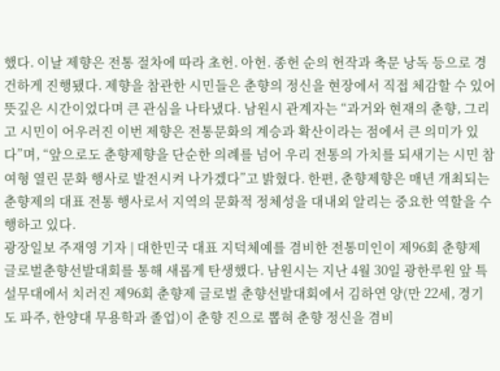했다. 이날 제향은 전통 절차에 따라 초헌. 아헌. 종헌 순의 헌작과 축문 낭독 등으로 경건하게 진행됐다. 제향을 참관한 시민들은 춘향의 정신을 현장에서 직접 체감할 수 있어 뜻깊은 시간이었다며 큰 관심을 나타냈다. 남원시 관계자는 “과거와 현재의 춘향, 그리고 시민이 어우러진 이번 제향은 전통문화의 계승과 확산이라는 점에서 큰 의미가 있다”며, “앞으로도 춘향제향을 단순한 의례를 넘어 우리 전통의 가치를 되새기는 시민 참여형 열린 문화 행사로 발전시켜 나가겠다”고 밝혔다. 한편, 춘향제향은 매년 개최되는 춘향제의 대표 전통 행사로서 지역의 문화적 정체성을 대내외 알리는 중요한 역할을 수행하고 있다.
광장일보 주재영 기자 | 대한민국 대표 지덕체예를 겸비한 전통미인이 제96회 춘향제 글로벌춘향선발대회를 통해 새롭게 탄생했다. 남원시는 지난 4월 30일 광한루원 앞 특설무대에서 치러진 제96회 춘향제 글로벌 춘향선발대회에서 김하연 양(만 22세, 경기도 파주, 한양대 무용학과 졸업)이 춘향 진으로 뽑혀 춘향 정신을 겸비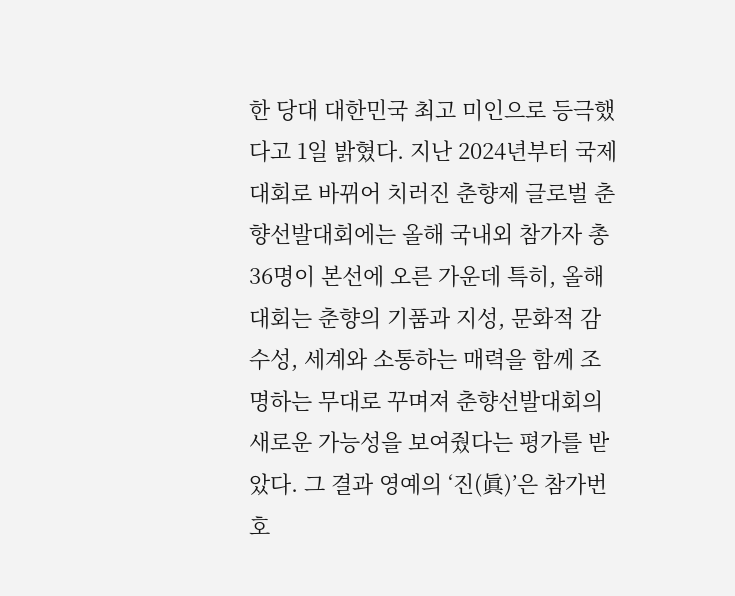한 당대 대한민국 최고 미인으로 등극했다고 1일 밝혔다. 지난 2024년부터 국제 대회로 바뀌어 치러진 춘향제 글로벌 춘향선발대회에는 올해 국내외 참가자 총 36명이 본선에 오른 가운데 특히, 올해 대회는 춘향의 기품과 지성, 문화적 감수성, 세계와 소통하는 매력을 함께 조명하는 무대로 꾸며져 춘향선발대회의 새로운 가능성을 보여줬다는 평가를 받았다. 그 결과 영예의 ‘진(眞)’은 참가번호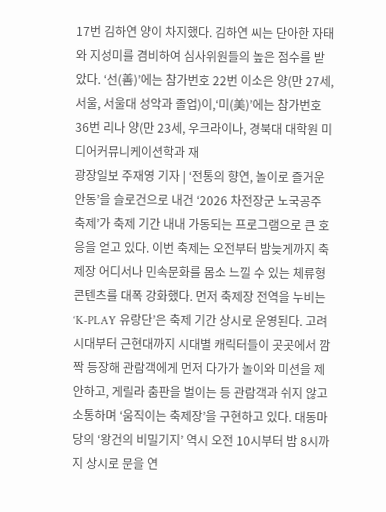17번 김하연 양이 차지했다. 김하연 씨는 단아한 자태와 지성미를 겸비하여 심사위원들의 높은 점수를 받았다. ‘선(善)’에는 참가번호 22번 이소은 양(만 27세, 서울, 서울대 성악과 졸업)이,‘미(美)’에는 참가번호 36번 리나 양(만 23세, 우크라이나, 경북대 대학원 미디어커뮤니케이션학과 재
광장일보 주재영 기자 | ‘전통의 향연, 놀이로 즐거운 안동’을 슬로건으로 내건 ‘2026 차전장군 노국공주 축제’가 축제 기간 내내 가동되는 프로그램으로 큰 호응을 얻고 있다. 이번 축제는 오전부터 밤늦게까지 축제장 어디서나 민속문화를 몸소 느낄 수 있는 체류형 콘텐츠를 대폭 강화했다. 먼저 축제장 전역을 누비는 ‘K-PLAY 유랑단’은 축제 기간 상시로 운영된다. 고려시대부터 근현대까지 시대별 캐릭터들이 곳곳에서 깜짝 등장해 관람객에게 먼저 다가가 놀이와 미션을 제안하고, 게릴라 춤판을 벌이는 등 관람객과 쉬지 않고 소통하며 ‘움직이는 축제장’을 구현하고 있다. 대동마당의 ‘왕건의 비밀기지’ 역시 오전 10시부터 밤 8시까지 상시로 문을 연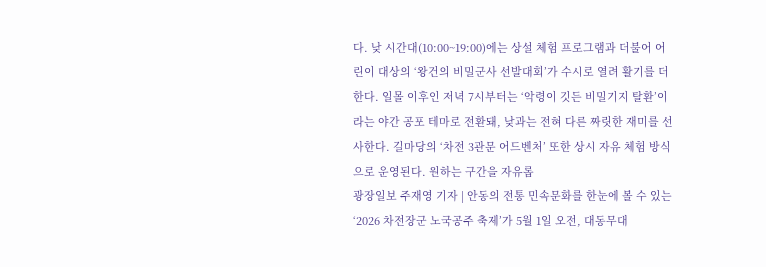다. 낮 시간대(10:00~19:00)에는 상설 체험 프로그램과 더불어 어린이 대상의 ‘왕건의 비밀군사 선발대회’가 수시로 열려 활기를 더한다. 일몰 이후인 저녁 7시부터는 ‘악령이 깃든 비밀기지 탈환’이라는 야간 공포 테마로 전환돼, 낮과는 전혀 다른 짜릿한 재미를 선사한다. 길마당의 ‘차전 3관문 어드벤처’ 또한 상시 자유 체험 방식으로 운영된다. 원하는 구간을 자유롭
광장일보 주재영 기자 | 안동의 전통 민속문화를 한눈에 볼 수 있는 ‘2026 차전장군 노국공주 축제’가 5월 1일 오전, 대동무대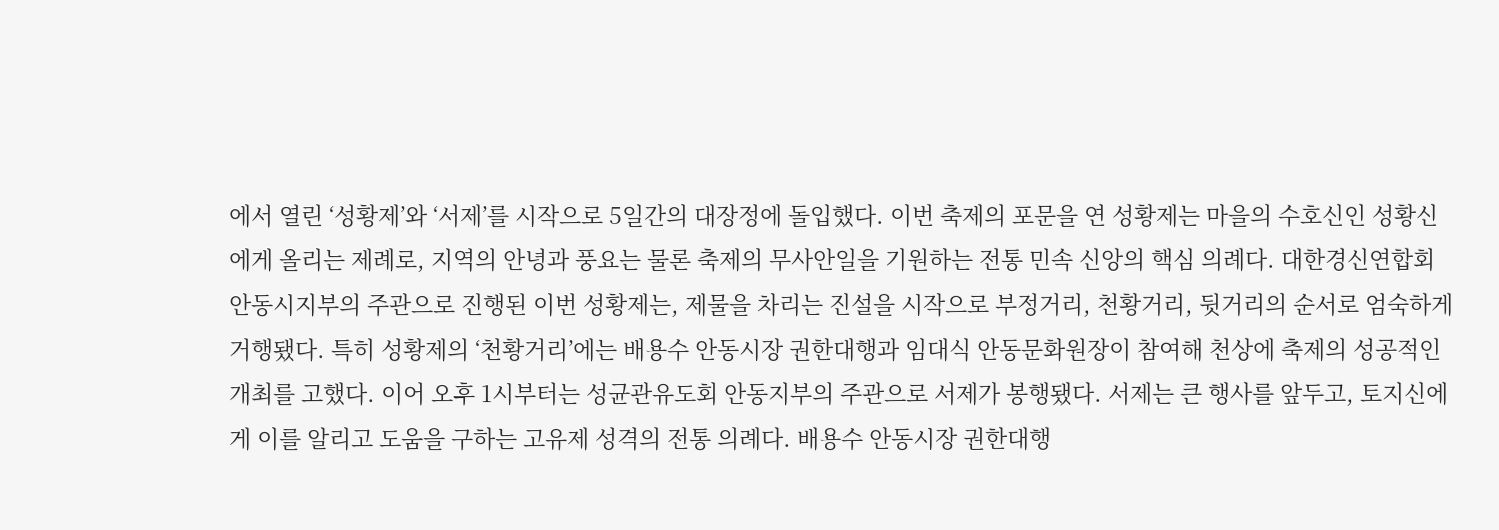에서 열린 ‘성황제’와 ‘서제’를 시작으로 5일간의 대장정에 돌입했다. 이번 축제의 포문을 연 성황제는 마을의 수호신인 성황신에게 올리는 제례로, 지역의 안녕과 풍요는 물론 축제의 무사안일을 기원하는 전통 민속 신앙의 핵심 의례다. 대한경신연합회 안동시지부의 주관으로 진행된 이번 성황제는, 제물을 차리는 진설을 시작으로 부정거리, 천황거리, 뒷거리의 순서로 엄숙하게 거행됐다. 특히 성황제의 ‘천황거리’에는 배용수 안동시장 권한대행과 임대식 안동문화원장이 참여해 천상에 축제의 성공적인 개최를 고했다. 이어 오후 1시부터는 성균관유도회 안동지부의 주관으로 서제가 봉행됐다. 서제는 큰 행사를 앞두고, 토지신에게 이를 알리고 도움을 구하는 고유제 성격의 전통 의례다. 배용수 안동시장 권한대행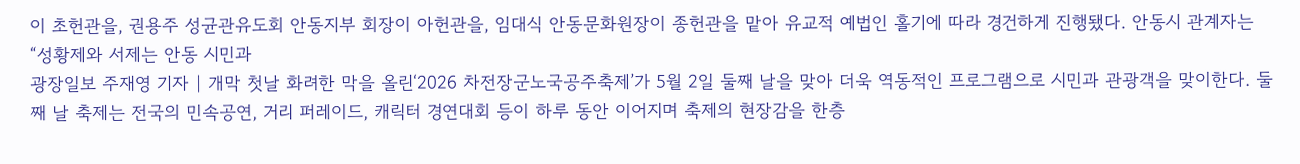이 초헌관을, 권용주 성균관유도회 안동지부 회장이 아헌관을, 임대식 안동문화원장이 종헌관을 맡아 유교적 예법인 홀기에 따라 경건하게 진행됐다. 안동시 관계자는 “성황제와 서제는 안동 시민과
광장일보 주재영 기자 | 개막 첫날 화려한 막을 올린‘2026 차전장군노국공주축제’가 5월 2일 둘째 날을 맞아 더욱 역동적인 프로그램으로 시민과 관광객을 맞이한다. 둘째 날 축제는 전국의 민속공연, 거리 퍼레이드, 캐릭터 경연대회 등이 하루 동안 이어지며 축제의 현장감을 한층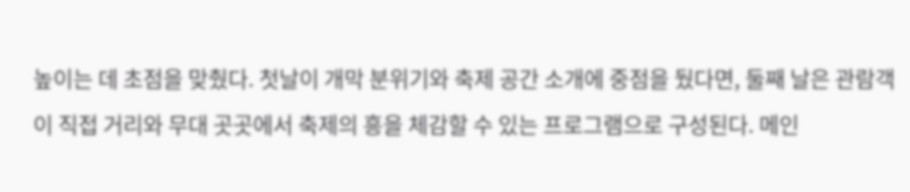높이는 데 초점을 맞췄다. 첫날이 개막 분위기와 축제 공간 소개에 중점을 뒀다면, 둘째 날은 관람객이 직접 거리와 무대 곳곳에서 축제의 흥을 체감할 수 있는 프로그램으로 구성된다. 메인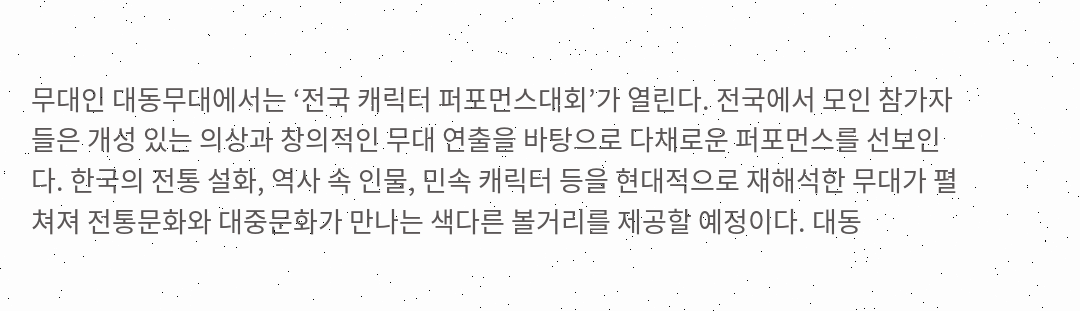무대인 대동무대에서는 ‘전국 캐릭터 퍼포먼스대회’가 열린다. 전국에서 모인 참가자들은 개성 있는 의상과 창의적인 무대 연출을 바탕으로 다채로운 퍼포먼스를 선보인다. 한국의 전통 설화, 역사 속 인물, 민속 캐릭터 등을 현대적으로 재해석한 무대가 펼쳐져 전통문화와 대중문화가 만나는 색다른 볼거리를 제공할 예정이다. 대동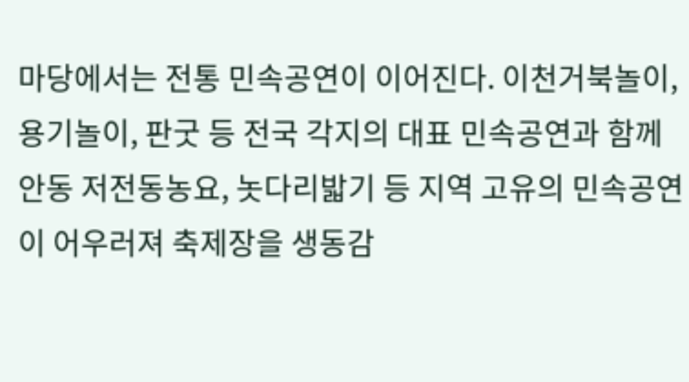마당에서는 전통 민속공연이 이어진다. 이천거북놀이, 용기놀이, 판굿 등 전국 각지의 대표 민속공연과 함께 안동 저전동농요, 놋다리밟기 등 지역 고유의 민속공연이 어우러져 축제장을 생동감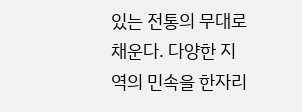있는 전통의 무대로 채운다. 다양한 지역의 민속을 한자리